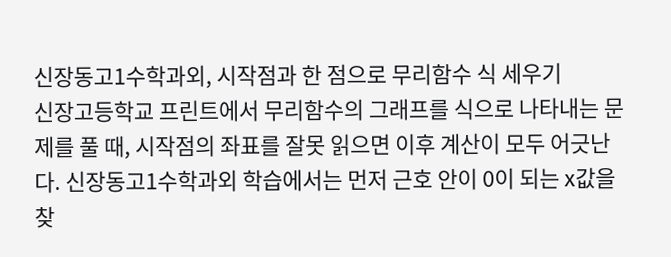신장동고1수학과외, 시작점과 한 점으로 무리함수 식 세우기
신장고등학교 프린트에서 무리함수의 그래프를 식으로 나타내는 문제를 풀 때, 시작점의 좌표를 잘못 읽으면 이후 계산이 모두 어긋난다. 신장동고1수학과외 학습에서는 먼저 근호 안이 0이 되는 x값을 찾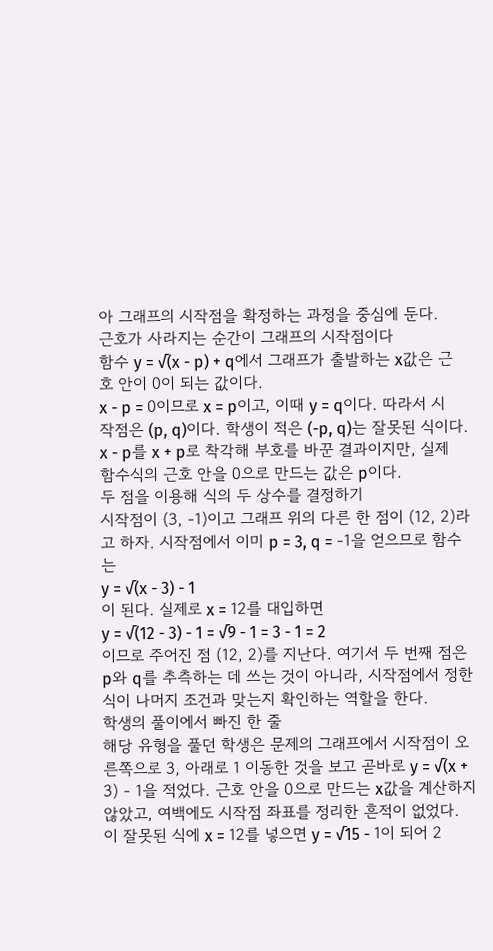아 그래프의 시작점을 확정하는 과정을 중심에 둔다.
근호가 사라지는 순간이 그래프의 시작점이다
함수 y = √(x - p) + q에서 그래프가 출발하는 x값은 근호 안이 0이 되는 값이다.
x - p = 0이므로 x = p이고, 이때 y = q이다. 따라서 시작점은 (p, q)이다. 학생이 적은 (-p, q)는 잘못된 식이다. x - p를 x + p로 착각해 부호를 바꾼 결과이지만, 실제 함수식의 근호 안을 0으로 만드는 값은 p이다.
두 점을 이용해 식의 두 상수를 결정하기
시작점이 (3, -1)이고 그래프 위의 다른 한 점이 (12, 2)라고 하자. 시작점에서 이미 p = 3, q = -1을 얻으므로 함수는
y = √(x - 3) - 1
이 된다. 실제로 x = 12를 대입하면
y = √(12 - 3) - 1 = √9 - 1 = 3 - 1 = 2
이므로 주어진 점 (12, 2)를 지난다. 여기서 두 번째 점은 p와 q를 추측하는 데 쓰는 것이 아니라, 시작점에서 정한 식이 나머지 조건과 맞는지 확인하는 역할을 한다.
학생의 풀이에서 빠진 한 줄
해당 유형을 풀던 학생은 문제의 그래프에서 시작점이 오른쪽으로 3, 아래로 1 이동한 것을 보고 곧바로 y = √(x + 3) - 1을 적었다. 근호 안을 0으로 만드는 x값을 계산하지 않았고, 여백에도 시작점 좌표를 정리한 흔적이 없었다.
이 잘못된 식에 x = 12를 넣으면 y = √15 - 1이 되어 2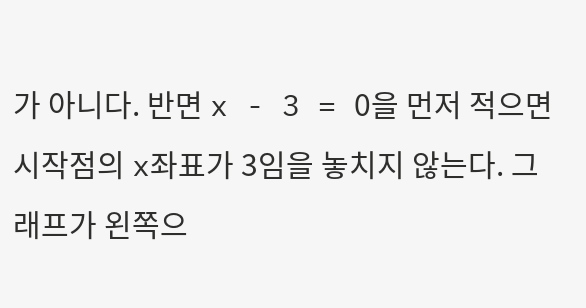가 아니다. 반면 x - 3 = 0을 먼저 적으면 시작점의 x좌표가 3임을 놓치지 않는다. 그래프가 왼쪽으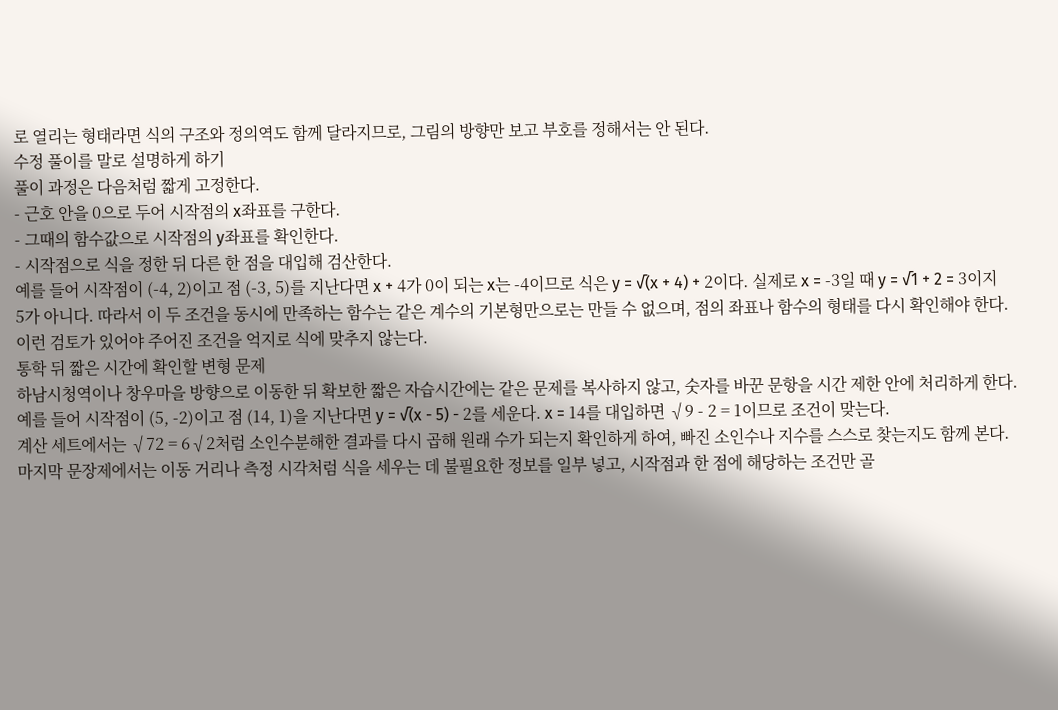로 열리는 형태라면 식의 구조와 정의역도 함께 달라지므로, 그림의 방향만 보고 부호를 정해서는 안 된다.
수정 풀이를 말로 설명하게 하기
풀이 과정은 다음처럼 짧게 고정한다.
- 근호 안을 0으로 두어 시작점의 x좌표를 구한다.
- 그때의 함수값으로 시작점의 y좌표를 확인한다.
- 시작점으로 식을 정한 뒤 다른 한 점을 대입해 검산한다.
예를 들어 시작점이 (-4, 2)이고 점 (-3, 5)를 지난다면 x + 4가 0이 되는 x는 -4이므로 식은 y = √(x + 4) + 2이다. 실제로 x = -3일 때 y = √1 + 2 = 3이지 5가 아니다. 따라서 이 두 조건을 동시에 만족하는 함수는 같은 계수의 기본형만으로는 만들 수 없으며, 점의 좌표나 함수의 형태를 다시 확인해야 한다. 이런 검토가 있어야 주어진 조건을 억지로 식에 맞추지 않는다.
통학 뒤 짧은 시간에 확인할 변형 문제
하남시청역이나 창우마을 방향으로 이동한 뒤 확보한 짧은 자습시간에는 같은 문제를 복사하지 않고, 숫자를 바꾼 문항을 시간 제한 안에 처리하게 한다. 예를 들어 시작점이 (5, -2)이고 점 (14, 1)을 지난다면 y = √(x - 5) - 2를 세운다. x = 14를 대입하면 √9 - 2 = 1이므로 조건이 맞는다.
계산 세트에서는 √72 = 6√2처럼 소인수분해한 결과를 다시 곱해 원래 수가 되는지 확인하게 하여, 빠진 소인수나 지수를 스스로 찾는지도 함께 본다. 마지막 문장제에서는 이동 거리나 측정 시각처럼 식을 세우는 데 불필요한 정보를 일부 넣고, 시작점과 한 점에 해당하는 조건만 골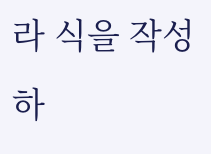라 식을 작성하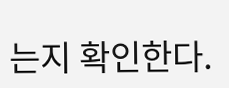는지 확인한다.